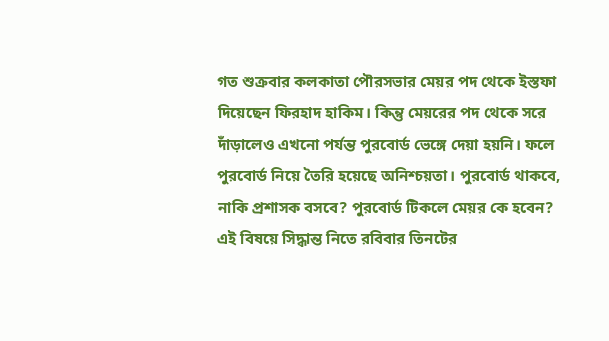গত শুক্রবার কলকাতা পৌরসভার মেয়র পদ থেকে ইস্তফা দিয়েছেন ফিরহাদ হাকিম। কিন্তু মেয়রের পদ থেকে সরে দাঁড়ালেও এখনো পর্যন্ত পুরবোর্ড ভেঙ্গে দেয়া হয়নি। ফলে পুরবোর্ড নিয়ে তৈরি হয়েছে অনিশ্চয়তা। পুরবোর্ড থাকবে, নাকি প্রশাসক বসবে? পুরবোর্ড টিকলে মেয়র কে হবেন? এই বিষয়ে সিদ্ধান্ত নিতে রবিবার তিনটের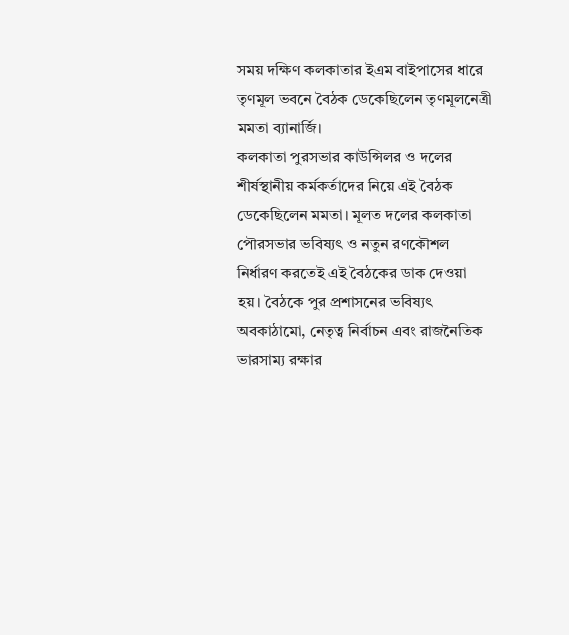সময় দক্ষিণ কলকাতার ইএম বাইপাসের ধারে তৃণমূল ভবনে বৈঠক ডেকেছিলেন তৃণমূলনেত্রী মমতা ব্যানার্জি।
কলকাতা পুরসভার কাউন্সিলর ও দলের শীর্ষস্থানীয় কর্মকর্তাদের নিয়ে এই বৈঠক ডেকেছিলেন মমতা। মূলত দলের কলকাতা পৌরসভার ভবিষ্যৎ ও নতুন রণকৌশল নির্ধারণ করতেই এই বৈঠকের ডাক দেওয়া হয়। বৈঠকে পুর প্রশাসনের ভবিষ্যৎ অবকাঠামো, নেতৃত্ব নির্বাচন এবং রাজনৈতিক ভারসাম্য রক্ষার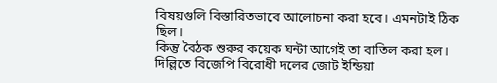বিষয়গুলি বিস্তারিতভাবে আলোচনা করা হবে। এমনটাই ঠিক ছিল।
কিন্তু বৈঠক শুরুর কয়েক ঘন্টা আগেই তা বাতিল করা হল। দিল্লিতে বিজেপি বিরোধী দলের জোট ইন্ডিয়া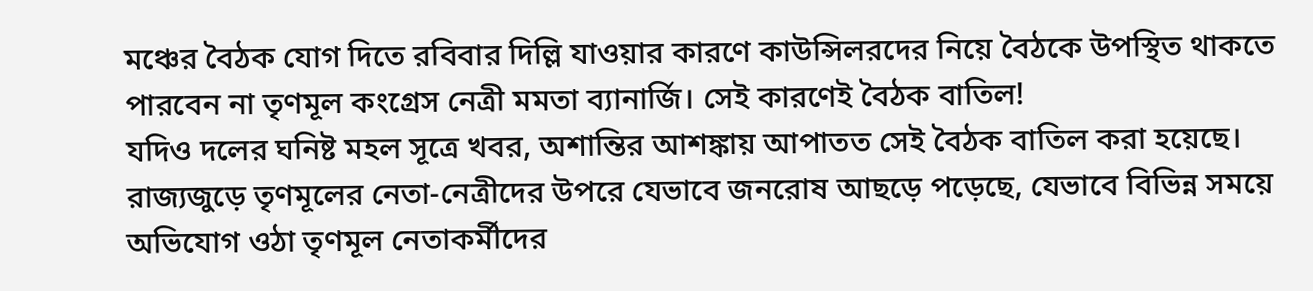মঞ্চের বৈঠক যোগ দিতে রবিবার দিল্লি যাওয়ার কারণে কাউন্সিলরদের নিয়ে বৈঠকে উপস্থিত থাকতে পারবেন না তৃণমূল কংগ্রেস নেত্রী মমতা ব্যানার্জি। সেই কারণেই বৈঠক বাতিল!
যদিও দলের ঘনিষ্ট মহল সূত্রে খবর, অশান্তির আশঙ্কায় আপাতত সেই বৈঠক বাতিল করা হয়েছে। রাজ্যজুড়ে তৃণমূলের নেতা-নেত্রীদের উপরে যেভাবে জনরোষ আছড়ে পড়েছে, যেভাবে বিভিন্ন সময়ে অভিযোগ ওঠা তৃণমূল নেতাকর্মীদের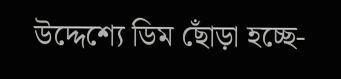উদ্দেশ্যে ডিম ছোঁড়া হচ্ছে-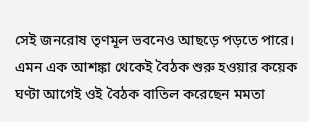সেই জনরোষ তৃণমূল ভবনেও আছড়ে পড়তে পারে। এমন এক আশঙ্কা থেকেই বৈঠক শুরু হওয়ার কয়েক ঘণ্টা আগেই ওই বৈঠক বাতিল করেছেন মমতা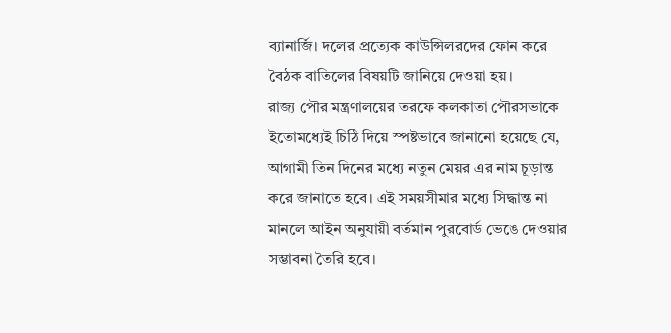ব্যানার্জি। দলের প্রত্যেক কাউন্সিলরদের ফোন করে বৈঠক বাতিলের বিষয়টি জানিয়ে দেওয়া হয়।
রাজ্য পৌর মন্ত্রণালয়ের তরফে কলকাতা পৌরসভাকে ইতোমধ্যেই চিঠি দিয়ে স্পষ্টভাবে জানানো হয়েছে যে, আগামী তিন দিনের মধ্যে নতুন মেয়র এর নাম চূড়ান্ত করে জানাতে হবে। এই সময়সীমার মধ্যে সিদ্ধান্ত না মানলে আইন অনুযায়ী বর্তমান পুরবোর্ড ভেঙে দেওয়ার সম্ভাবনা তৈরি হবে।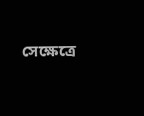সেক্ষেত্রে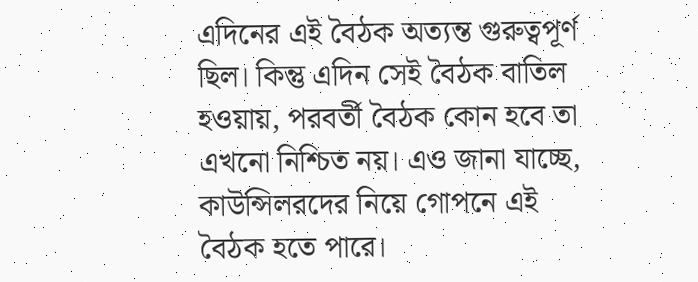এদিনের এই বৈঠক অত্যন্ত গুরুত্বপূর্ণ ছিল। কিন্তু এদিন সেই বৈঠক বাতিল হওয়ায়, পরবর্তী বৈঠক কোন হবে তা এখনো নিশ্চিত নয়। এও জানা যাচ্ছে, কাউন্সিলরদের নিয়ে গোপনে এই বৈঠক হতে পারে।